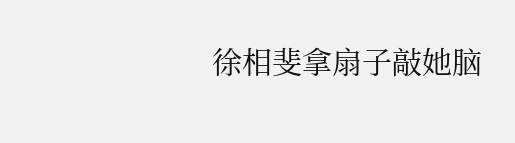徐相斐拿扇子敲她脑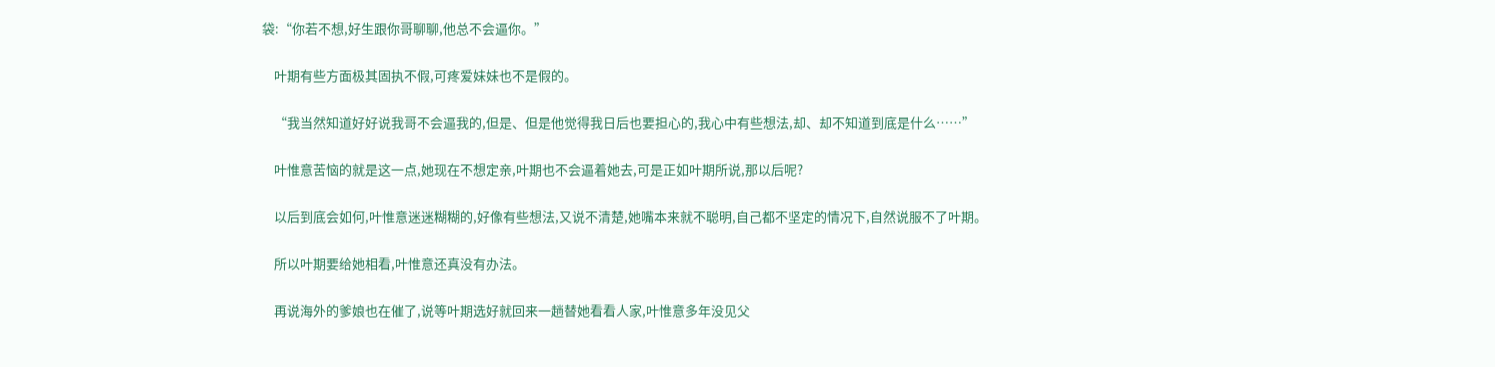袋:“你若不想,好生跟你哥聊聊,他总不会逼你。”

    叶期有些方面极其固执不假,可疼爱妹妹也不是假的。

    “我当然知道好好说我哥不会逼我的,但是、但是他觉得我日后也要担心的,我心中有些想法,却、却不知道到底是什么……”

    叶惟意苦恼的就是这一点,她现在不想定亲,叶期也不会逼着她去,可是正如叶期所说,那以后呢?

    以后到底会如何,叶惟意迷迷糊糊的,好像有些想法,又说不清楚,她嘴本来就不聪明,自己都不坚定的情况下,自然说服不了叶期。

    所以叶期要给她相看,叶惟意还真没有办法。

    再说海外的爹娘也在催了,说等叶期选好就回来一趟替她看看人家,叶惟意多年没见父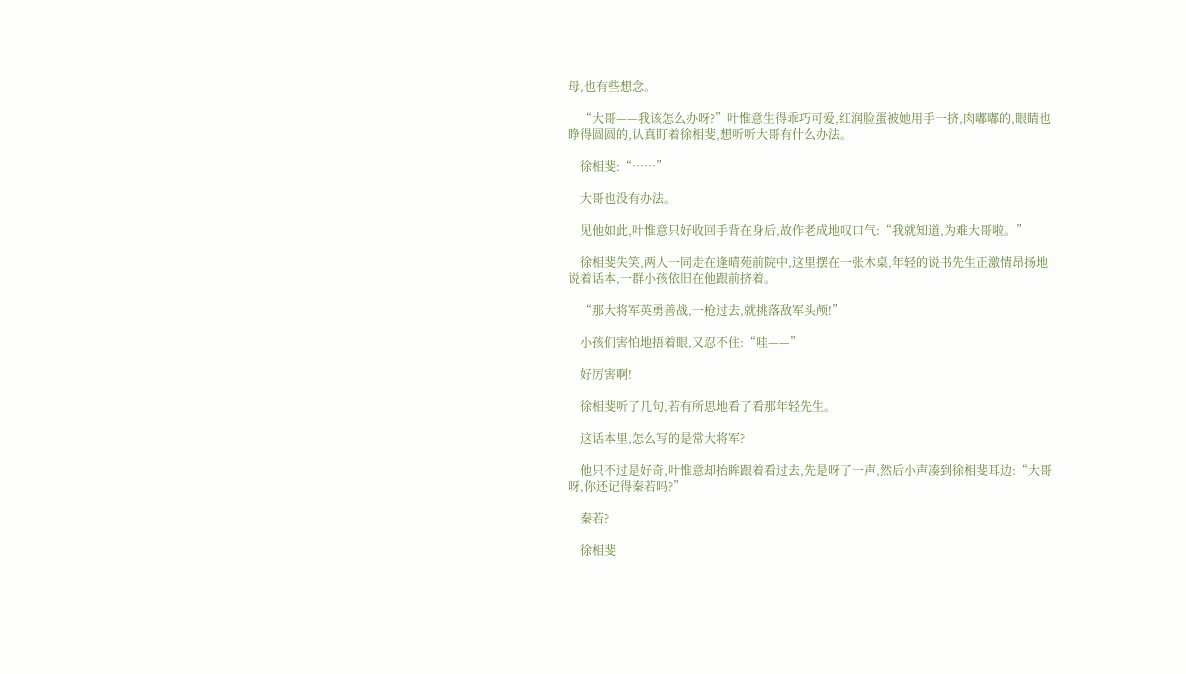母,也有些想念。

    “大哥——我该怎么办呀?”叶惟意生得乖巧可爱,红润脸蛋被她用手一挤,肉嘟嘟的,眼睛也睁得圆圆的,认真盯着徐相斐,想听听大哥有什么办法。

    徐相斐:“……”

    大哥也没有办法。

    见他如此,叶惟意只好收回手背在身后,故作老成地叹口气:“我就知道,为难大哥啦。”

    徐相斐失笑,两人一同走在逢晴苑前院中,这里摆在一张木桌,年轻的说书先生正激情昂扬地说着话本,一群小孩依旧在他跟前挤着。

    “那大将军英勇善战,一枪过去,就挑落敌军头颅!”

    小孩们害怕地捂着眼,又忍不住:“哇——”

    好厉害啊!

    徐相斐听了几句,若有所思地看了看那年轻先生。

    这话本里,怎么写的是常大将军?

    他只不过是好奇,叶惟意却抬眸跟着看过去,先是呀了一声,然后小声凑到徐相斐耳边:“大哥呀,你还记得秦若吗?”

    秦若?

    徐相斐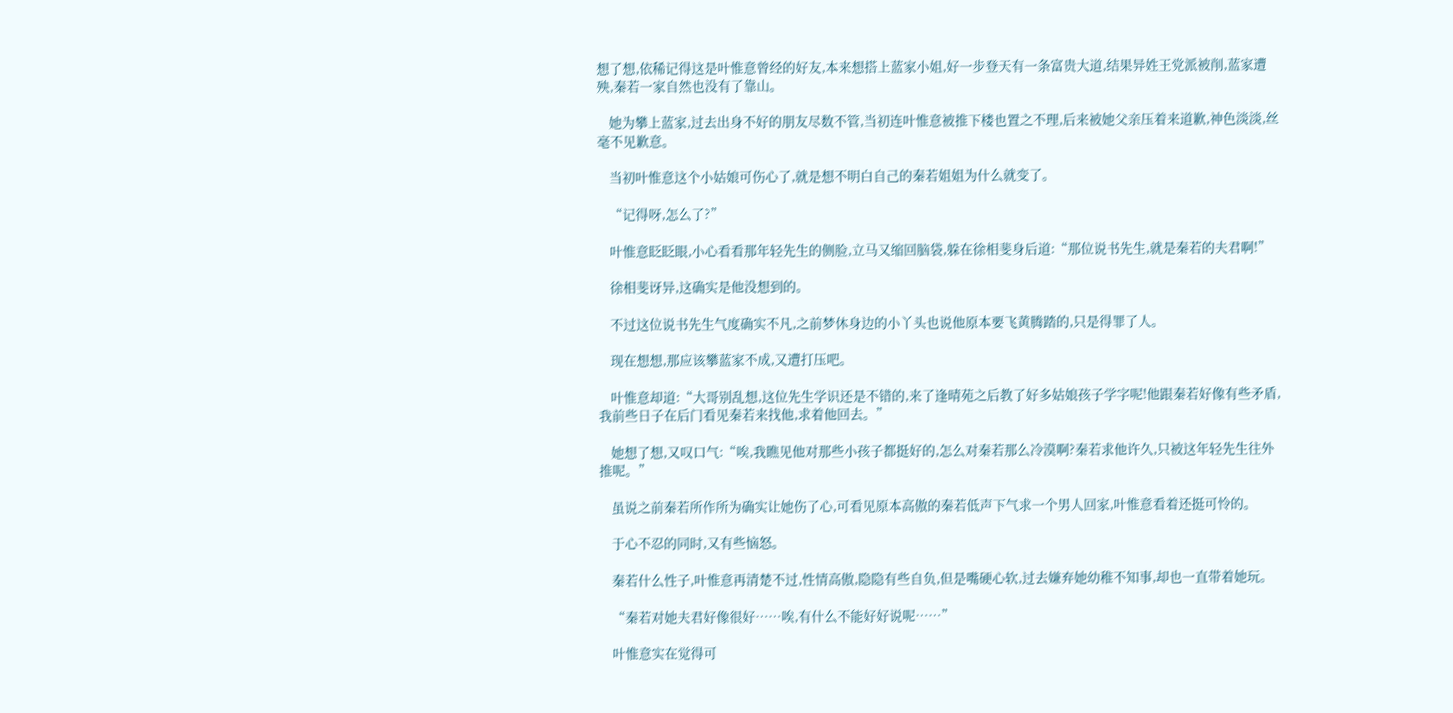想了想,依稀记得这是叶惟意曾经的好友,本来想搭上蓝家小姐,好一步登天有一条富贵大道,结果异姓王党派被削,蓝家遭殃,秦若一家自然也没有了靠山。

    她为攀上蓝家,过去出身不好的朋友尽数不管,当初连叶惟意被推下楼也置之不理,后来被她父亲压着来道歉,神色淡淡,丝毫不见歉意。

    当初叶惟意这个小姑娘可伤心了,就是想不明白自己的秦若姐姐为什么就变了。

    “记得呀,怎么了?”

    叶惟意眨眨眼,小心看看那年轻先生的侧脸,立马又缩回脑袋,躲在徐相斐身后道:“那位说书先生,就是秦若的夫君啊!”

    徐相斐讶异,这确实是他没想到的。

    不过这位说书先生气度确实不凡,之前梦休身边的小丫头也说他原本要飞黄腾踏的,只是得罪了人。

    现在想想,那应该攀蓝家不成,又遭打压吧。

    叶惟意却道:“大哥别乱想,这位先生学识还是不错的,来了逢晴苑之后教了好多姑娘孩子学字呢!他跟秦若好像有些矛盾,我前些日子在后门看见秦若来找他,求着他回去。”

    她想了想,又叹口气:“唉,我瞧见他对那些小孩子都挺好的,怎么对秦若那么冷漠啊?秦若求他许久,只被这年轻先生往外推呢。”

    虽说之前秦若所作所为确实让她伤了心,可看见原本高傲的秦若低声下气求一个男人回家,叶惟意看着还挺可怜的。

    于心不忍的同时,又有些恼怒。

    秦若什么性子,叶惟意再清楚不过,性情高傲,隐隐有些自负,但是嘴硬心软,过去嫌弃她幼稚不知事,却也一直带着她玩。

    “秦若对她夫君好像很好……唉,有什么不能好好说呢……”

    叶惟意实在觉得可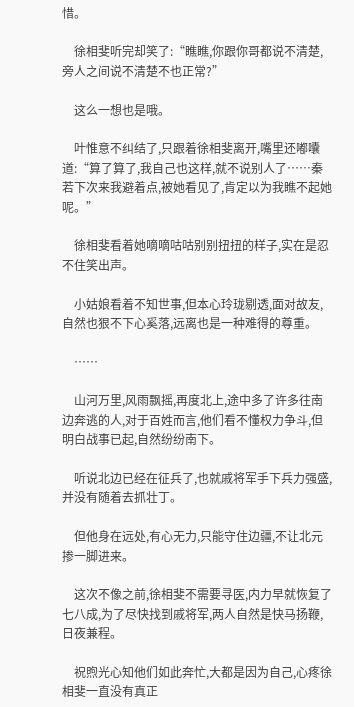惜。

    徐相斐听完却笑了:“瞧瞧,你跟你哥都说不清楚,旁人之间说不清楚不也正常?”

    这么一想也是哦。

    叶惟意不纠结了,只跟着徐相斐离开,嘴里还嘟囔道:“算了算了,我自己也这样,就不说别人了……秦若下次来我避着点,被她看见了,肯定以为我瞧不起她呢。”

    徐相斐看着她嘀嘀咕咕别别扭扭的样子,实在是忍不住笑出声。

    小姑娘看着不知世事,但本心玲珑剔透,面对故友,自然也狠不下心奚落,远离也是一种难得的尊重。

    ……

    山河万里,风雨飘摇,再度北上,途中多了许多往南边奔逃的人,对于百姓而言,他们看不懂权力争斗,但明白战事已起,自然纷纷南下。

    听说北边已经在征兵了,也就戚将军手下兵力强盛,并没有随着去抓壮丁。

    但他身在远处,有心无力,只能守住边疆,不让北元掺一脚进来。

    这次不像之前,徐相斐不需要寻医,内力早就恢复了七八成,为了尽快找到戚将军,两人自然是快马扬鞭,日夜兼程。

    祝煦光心知他们如此奔忙,大都是因为自己,心疼徐相斐一直没有真正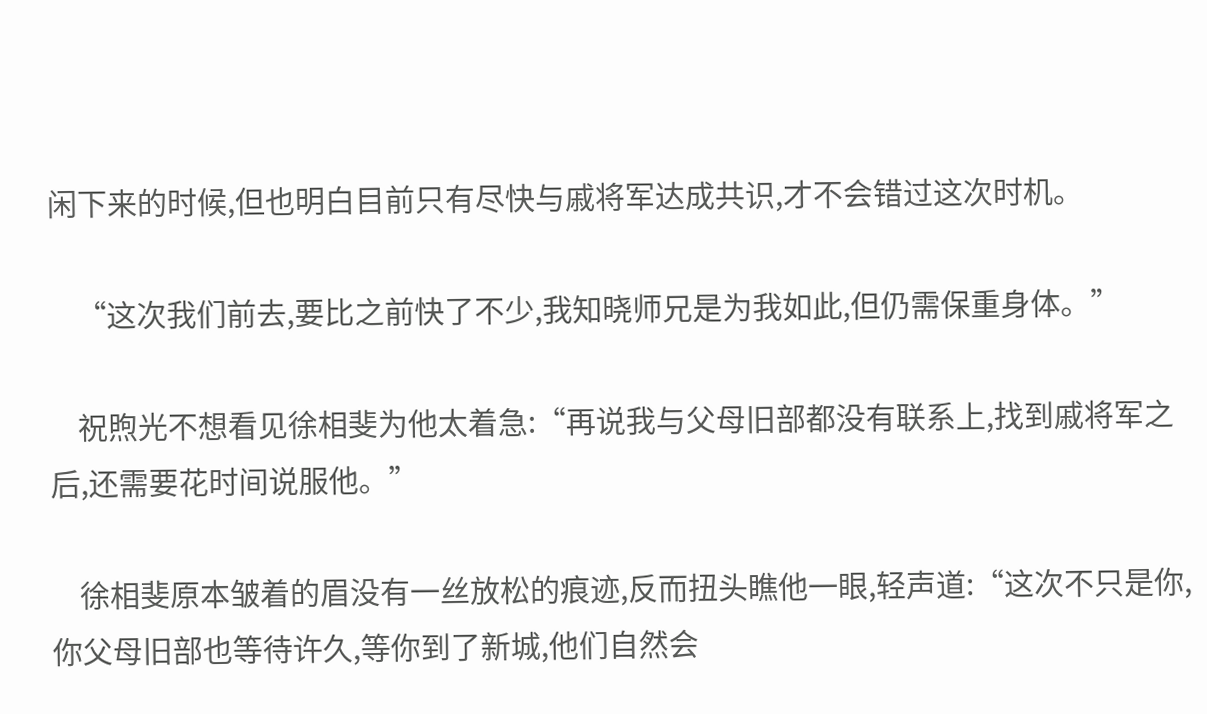闲下来的时候,但也明白目前只有尽快与戚将军达成共识,才不会错过这次时机。

    “这次我们前去,要比之前快了不少,我知晓师兄是为我如此,但仍需保重身体。”

    祝煦光不想看见徐相斐为他太着急:“再说我与父母旧部都没有联系上,找到戚将军之后,还需要花时间说服他。”

    徐相斐原本皱着的眉没有一丝放松的痕迹,反而扭头瞧他一眼,轻声道:“这次不只是你,你父母旧部也等待许久,等你到了新城,他们自然会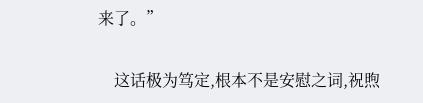来了。”

    这话极为笃定,根本不是安慰之词,祝煦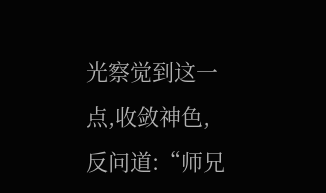光察觉到这一点,收敛神色,反问道:“师兄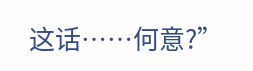这话……何意?”